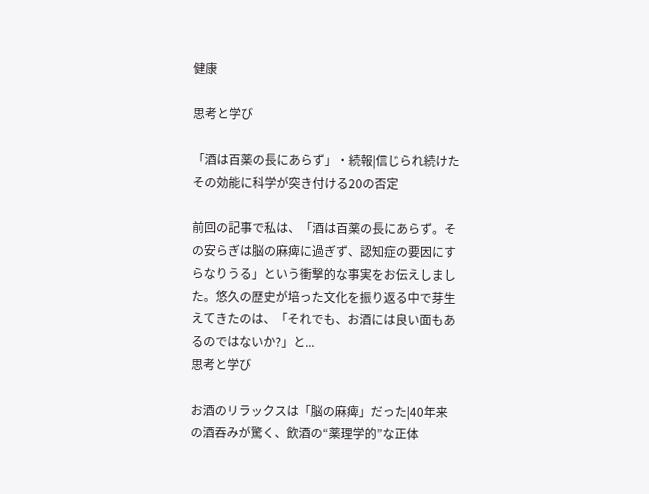健康

思考と学び

「酒は百薬の長にあらず」・続報|信じられ続けたその効能に科学が突き付ける20の否定

前回の記事で私は、「酒は百薬の長にあらず。その安らぎは脳の麻痺に過ぎず、認知症の要因にすらなりうる」という衝撃的な事実をお伝えしました。悠久の歴史が培った文化を振り返る中で芽生えてきたのは、「それでも、お酒には良い面もあるのではないか?」と...
思考と学び

お酒のリラックスは「脳の麻痺」だった|40年来の酒吞みが驚く、飲酒の“薬理学的”な正体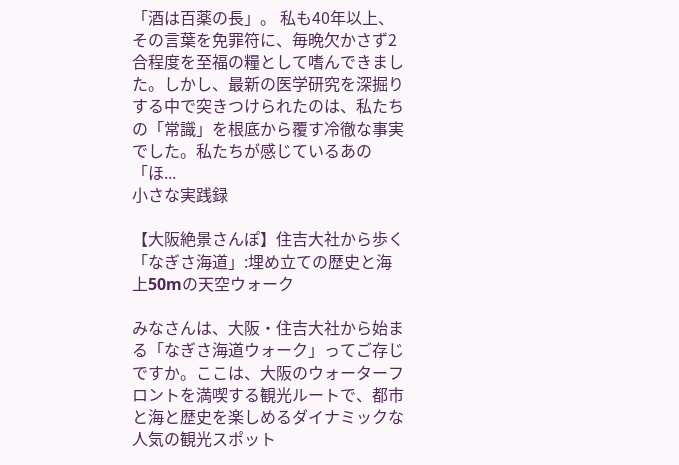「酒は百薬の長」。 私も40年以上、その言葉を免罪符に、毎晩欠かさず2合程度を至福の糧として嗜んできました。しかし、最新の医学研究を深掘りする中で突きつけられたのは、私たちの「常識」を根底から覆す冷徹な事実でした。私たちが感じているあの「ほ...
小さな実践録

【大阪絶景さんぽ】住吉大社から歩く「なぎさ海道」:埋め立ての歴史と海上50mの天空ウォーク

みなさんは、大阪・住吉大社から始まる「なぎさ海道ウォーク」ってご存じですか。ここは、大阪のウォーターフロントを満喫する観光ルートで、都市と海と歴史を楽しめるダイナミックな人気の観光スポット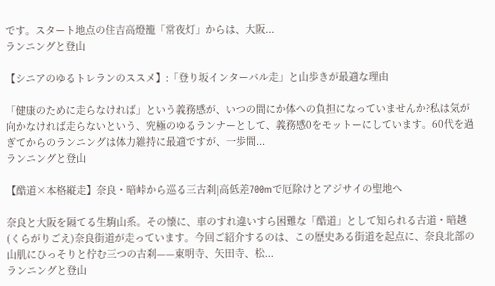です。スタート地点の住吉高燈籠「常夜灯」からは、大阪...
ランニングと登山

【シニアのゆるトレランのススメ】:「登り坂インターバル走」と山歩きが最適な理由

「健康のために走らなければ」という義務感が、いつの間にか体への負担になっていませんか?私は気が向かなければ走らないという、究極のゆるランナーとして、義務感0をモットーにしています。60代を過ぎてからのランニングは体力維持に最適ですが、一歩間...
ランニングと登山

【酷道×本格縦走】奈良・暗峠から巡る三古刹|高低差700mで厄除けとアジサイの聖地へ

奈良と大阪を隔てる生駒山系。その懐に、車のすれ違いすら困難な「酷道」として知られる古道・暗越(くらがりごえ)奈良街道が走っています。今回ご紹介するのは、この歴史ある街道を起点に、奈良北部の山肌にひっそりと佇む三つの古刹——東明寺、矢田寺、松...
ランニングと登山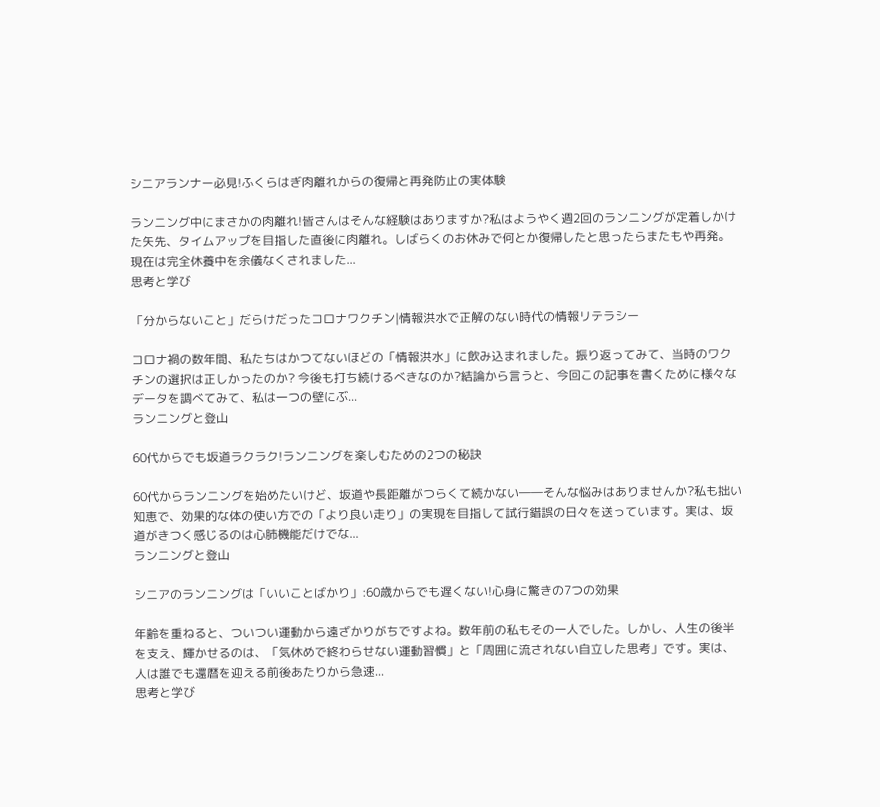シニアランナー必見!ふくらはぎ肉離れからの復帰と再発防止の実体験

ランニング中にまさかの肉離れ!皆さんはそんな経験はありますか?私はようやく週2回のランニングが定着しかけた矢先、タイムアップを目指した直後に肉離れ。しばらくのお休みで何とか復帰したと思ったらまたもや再発。現在は完全休養中を余儀なくされました...
思考と学び

「分からないこと」だらけだったコロナワクチン|情報洪水で正解のない時代の情報リテラシー

コロナ禍の数年間、私たちはかつてないほどの「情報洪水」に飲み込まれました。振り返ってみて、当時のワクチンの選択は正しかったのか? 今後も打ち続けるべきなのか?結論から言うと、今回この記事を書くために様々なデータを調べてみて、私は一つの壁にぶ...
ランニングと登山

60代からでも坂道ラクラク!ランニングを楽しむための2つの秘訣

60代からランニングを始めたいけど、坂道や長距離がつらくて続かない――そんな悩みはありませんか?私も拙い知恵で、効果的な体の使い方での「より良い走り」の実現を目指して試行錯誤の日々を送っています。実は、坂道がきつく感じるのは心肺機能だけでな...
ランニングと登山

シニアのランニングは「いいことばかり」:60歳からでも遅くない!心身に驚きの7つの効果

年齢を重ねると、ついつい運動から遠ざかりがちですよね。数年前の私もその一人でした。しかし、人生の後半を支え、輝かせるのは、「気休めで終わらせない運動習慣」と「周囲に流されない自立した思考」です。実は、人は誰でも還暦を迎える前後あたりから急速...
思考と学び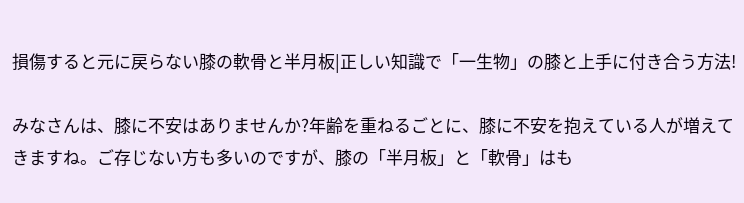損傷すると元に戻らない膝の軟骨と半月板|正しい知識で「一生物」の膝と上手に付き合う方法!

みなさんは、膝に不安はありませんか?年齢を重ねるごとに、膝に不安を抱えている人が増えてきますね。ご存じない方も多いのですが、膝の「半月板」と「軟骨」はも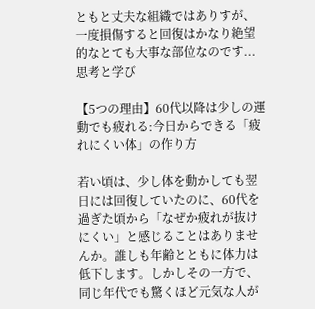ともと丈夫な組織ではありすが、一度損傷すると回復はかなり絶望的なとても大事な部位なのです...
思考と学び

【5つの理由】60代以降は少しの運動でも疲れる:今日からできる「疲れにくい体」の作り方

若い頃は、少し体を動かしても翌日には回復していたのに、60代を過ぎた頃から「なぜか疲れが抜けにくい」と感じることはありませんか。誰しも年齢とともに体力は低下します。しかしその一方で、同じ年代でも驚くほど元気な人が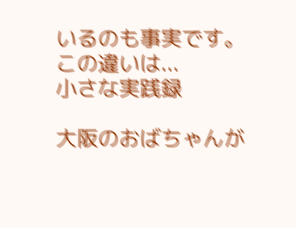いるのも事実です。この違いは...
小さな実践録

大阪のおばちゃんが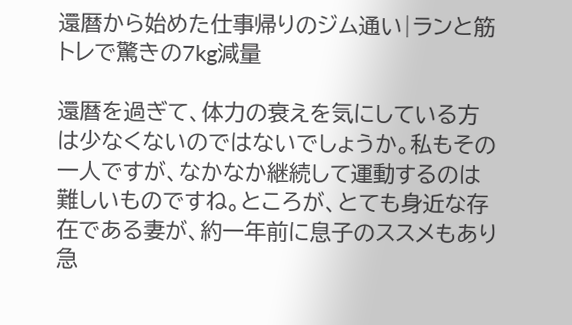還暦から始めた仕事帰りのジム通い|ランと筋トレで驚きの7kg減量

還暦を過ぎて、体力の衰えを気にしている方は少なくないのではないでしょうか。私もその一人ですが、なかなか継続して運動するのは難しいものですね。ところが、とても身近な存在である妻が、約一年前に息子のススメもあり急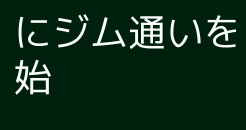にジム通いを始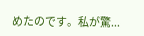めたのです。私が驚...